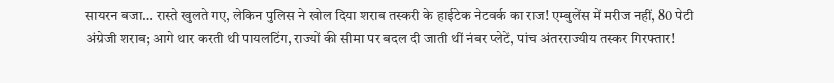सायरन बजा… रास्ते खुलते गए, लेकिन पुलिस ने खोल दिया शराब तस्करी के हाईटेक नेटवर्क का राज! एम्बुलेंस में मरीज नहीं, 80 पेटी अंग्रेजी शराब; आगे थार करती थी पायलटिंग, राज्यों की सीमा पर बदल दी जाती थीं नंबर प्लेटें, पांच अंतरराज्यीय तस्कर गिरफ्तार!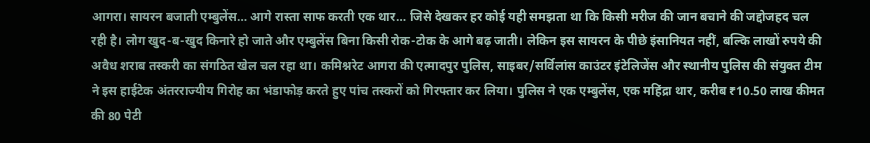आगरा। सायरन बजाती एम्बुलेंस… आगे रास्ता साफ करती एक थार… जिसे देखकर हर कोई यही समझता था कि किसी मरीज की जान बचाने की जद्दोजहद चल रही है। लोग खुद-ब-खुद किनारे हो जाते और एम्बुलेंस बिना किसी रोक-टोक के आगे बढ़ जाती। लेकिन इस सायरन के पीछे इंसानियत नहीं, बल्कि लाखों रुपये की अवैध शराब तस्करी का संगठित खेल चल रहा था। कमिश्नरेट आगरा की एत्मादपुर पुलिस, साइबर/सर्विलांस काउंटर इंटेलिजेंस और स्थानीय पुलिस की संयुक्त टीम ने इस हाईटेक अंतरराज्यीय गिरोह का भंडाफोड़ करते हुए पांच तस्करों को गिरफ्तार कर लिया। पुलिस ने एक एम्बुलेंस, एक महिंद्रा थार, करीब ₹10.50 लाख कीमत की 80 पेटी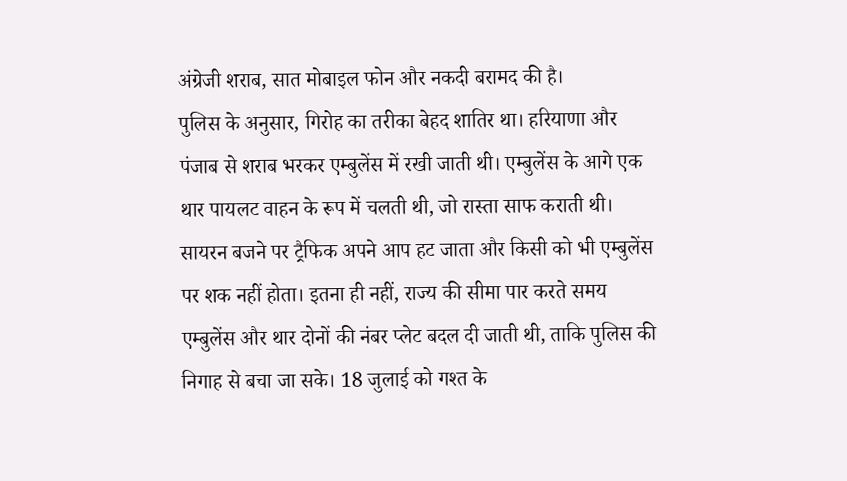अंग्रेजी शराब, सात मोबाइल फोन और नकदी बरामद की है।
पुलिस के अनुसार, गिरोह का तरीका बेहद शातिर था। हरियाणा और पंजाब से शराब भरकर एम्बुलेंस में रखी जाती थी। एम्बुलेंस के आगे एक थार पायलट वाहन के रूप में चलती थी, जो रास्ता साफ कराती थी। सायरन बजने पर ट्रैफिक अपने आप हट जाता और किसी को भी एम्बुलेंस पर शक नहीं होता। इतना ही नहीं, राज्य की सीमा पार करते समय एम्बुलेंस और थार दोनों की नंबर प्लेट बदल दी जाती थी, ताकि पुलिस की निगाह से बचा जा सके। 18 जुलाई को गश्त के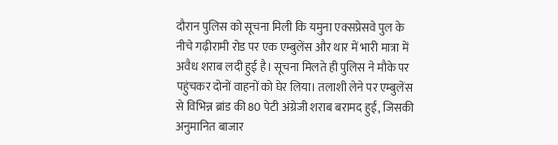दौरान पुलिस को सूचना मिली कि यमुना एक्सप्रेसवे पुल के नीचे गढ़ीरामी रोड पर एक एम्बुलेंस और थार में भारी मात्रा में अवैध शराब लदी हुई है। सूचना मिलते ही पुलिस ने मौके पर पहुंचकर दोनों वाहनों को घेर लिया। तलाशी लेने पर एम्बुलेंस से विभिन्न ब्रांड की 80 पेटी अंग्रेजी शराब बरामद हुई, जिसकी अनुमानित बाजार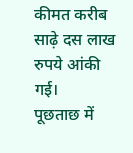कीमत करीब साढ़े दस लाख रुपये आंकी गई।
पूछताछ में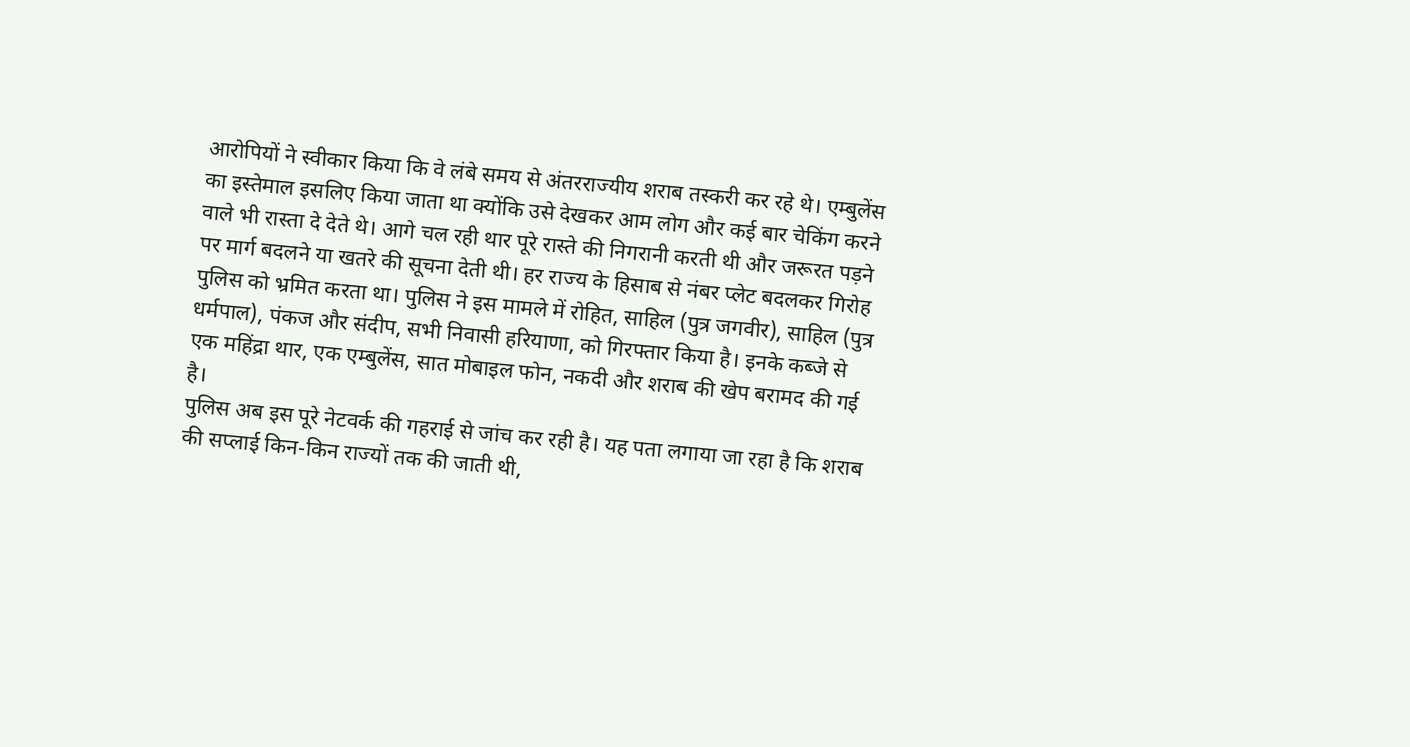आरोपियों ने स्वीकार किया कि वे लंबे समय से अंतरराज्यीय शराब तस्करी कर रहे थे। एम्बुलेंस का इस्तेमाल इसलिए किया जाता था क्योंकि उसे देखकर आम लोग और कई बार चेकिंग करने वाले भी रास्ता दे देते थे। आगे चल रही थार पूरे रास्ते की निगरानी करती थी और जरूरत पड़ने पर मार्ग बदलने या खतरे की सूचना देती थी। हर राज्य के हिसाब से नंबर प्लेट बदलकर गिरोह पुलिस को भ्रमित करता था। पुलिस ने इस मामले में रोहित, साहिल (पुत्र जगवीर), साहिल (पुत्र धर्मपाल), पंकज और संदीप, सभी निवासी हरियाणा, को गिरफ्तार किया है। इनके कब्जे से एक महिंद्रा थार, एक एम्बुलेंस, सात मोबाइल फोन, नकदी और शराब की खेप बरामद की गई है।
पुलिस अब इस पूरे नेटवर्क की गहराई से जांच कर रही है। यह पता लगाया जा रहा है कि शराब की सप्लाई किन-किन राज्यों तक की जाती थी,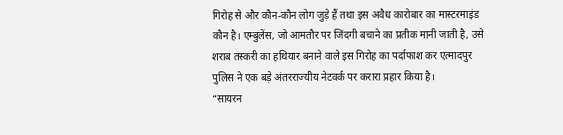गिरोह से और कौन-कौन लोग जुड़े हैं तथा इस अवैध कारोबार का मास्टरमाइंड कौन है। एम्बुलेंस, जो आमतौर पर जिंदगी बचाने का प्रतीक मानी जाती है, उसे शराब तस्करी का हथियार बनाने वाले इस गिरोह का पर्दाफाश कर एत्मादपुर पुलिस ने एक बड़े अंतरराज्यीय नेटवर्क पर करारा प्रहार किया है।
“सायरन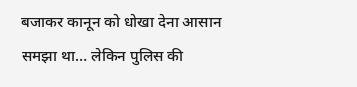बजाकर कानून को धोखा देना आसान समझा था… लेकिन पुलिस की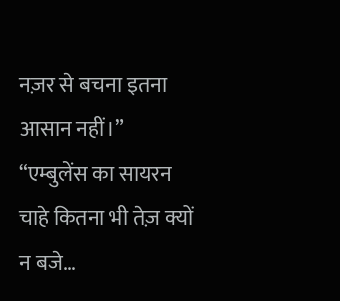नज़र से बचना इतना आसान नहीं।” “एम्बुलेंस का सायरन चाहे कितना भी तेज़ क्यों न बजे…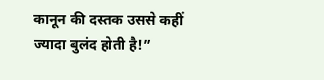कानून की दस्तक उससे कहीं ज्यादा बुलंद होती है!”